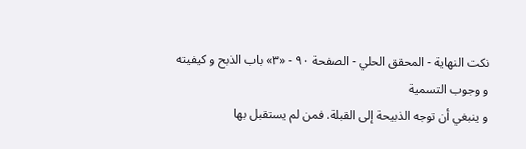نكت النهاية - المحقق الحلي - الصفحة ٩٠ - «٣» باب الذبح و كيفيته و وجوب التسمية
و ينبغي أن توجه الذبيحة إلى القبلة. فمن لم يستقبل بها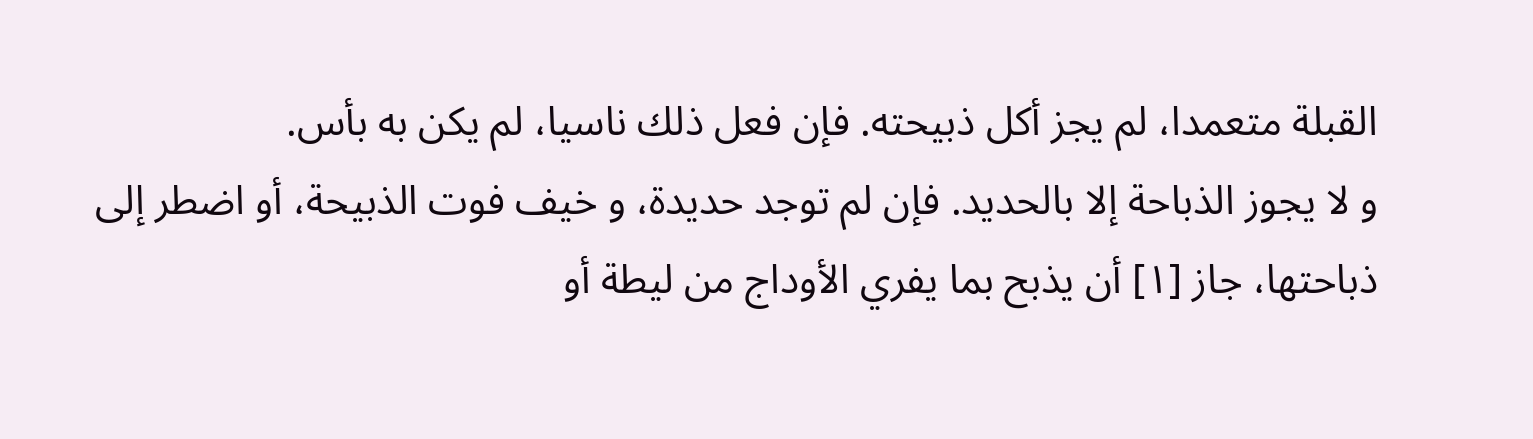القبلة متعمدا، لم يجز أكل ذبيحته. فإن فعل ذلك ناسيا، لم يكن به بأس.
و لا يجوز الذباحة إلا بالحديد. فإن لم توجد حديدة، و خيف فوت الذبيحة، أو اضطر إلى ذباحتها، جاز [١] أن يذبح بما يفري الأوداج من ليطة أو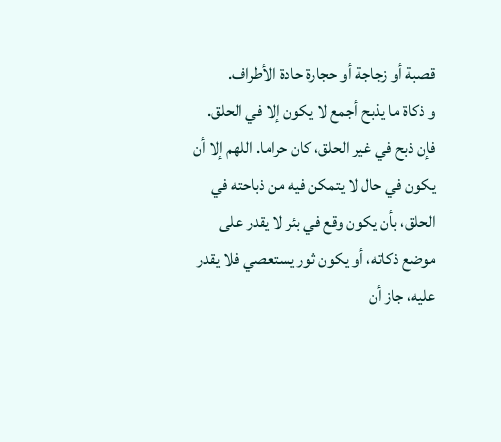قصبة أو زجاجة أو حجارة حادة الأطراف.
و ذكاة ما يذبح أجمع لا يكون إلا في الحلق. فإن ذبح في غير الحلق، كان حراما. اللهم إلا أن يكون في حال لا يتمكن فيه من ذباحته في الحلق، بأن يكون وقع في بئر لا يقدر على موضع ذكاته، أو يكون ثور يستعصي فلا يقدر عليه، جاز أن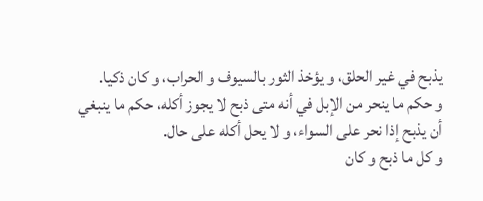يذبح في غير الحلق، و يؤخذ الثور بالسيوف و الحراب، و كان ذكيا.
و حكم ما ينحر من الإبل في أنه متى ذبح لا يجوز أكله، حكم ما ينبغي أن يذبح إذا نحر على السواء، و لا يحل أكله على حال.
و كل ما ذبح و كان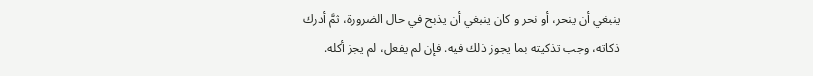ينبغي أن ينحر، أو نحر و كان ينبغي أن يذبح في حال الضرورة، ثمَّ أدرك ذكاته، وجب تذكيته بما يجوز ذلك فيه. فإن لم يفعل، لم يجز أكله.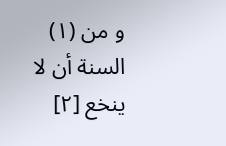و من (١) السنة أن لا ينخع [٢]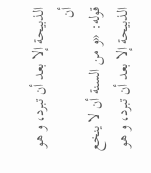الذبيحة إلا بعد أن تبرد، و هو أن
قوله: «و من السنة أن لا ينخع الذبيحة إلا بعد أن تبرد، و هو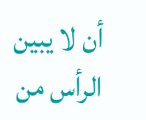أن لا يبين الرأس من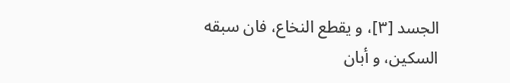الجسد [٣]، و يقطع النخاع، فان سبقه السكين، و أبان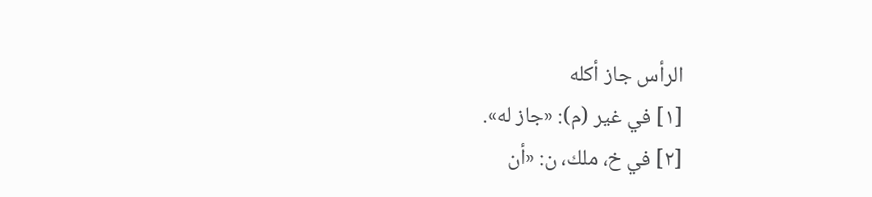الرأس جاز أكله
[١] في غير (م): «جاز له».
[٢] في خ، ملك، ن: «أن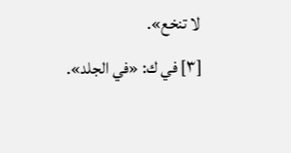لا تنخع».
[٣] في ك: «في الجلد».